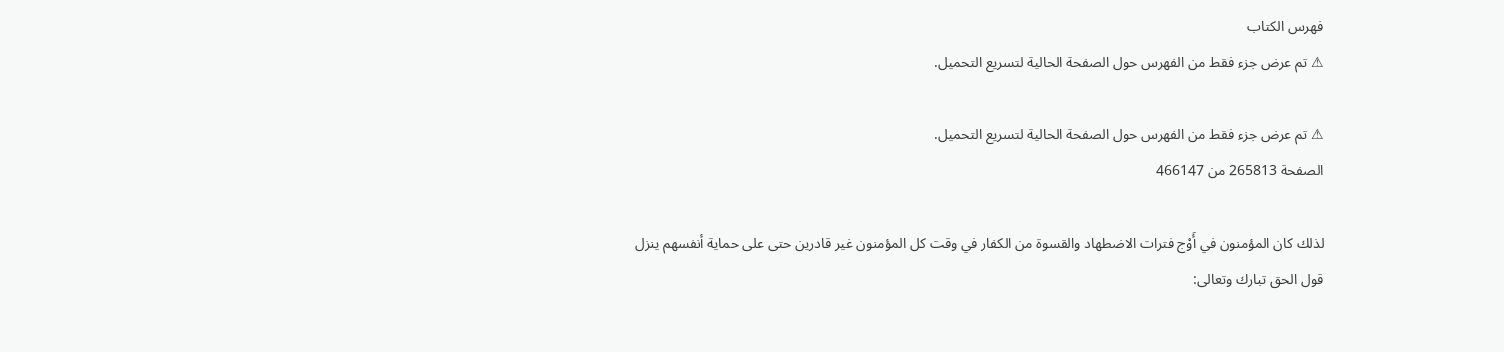فهرس الكتاب
⚠ تم عرض جزء فقط من الفهرس حول الصفحة الحالية لتسريع التحميل.

⚠ تم عرض جزء فقط من الفهرس حول الصفحة الحالية لتسريع التحميل.
الصفحة 265813 من 466147

لذلك كان المؤمنون في أَوْج فترات الاضطهاد والقسوة من الكفار في وقت كل المؤمنون غير قادرين حتى على حماية أنفسهم ينزل قول الحق تبارك وتعالى: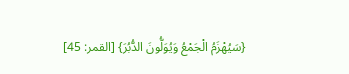{سَيُهْزَمُ الْجَمْعُ وَيُوَلُّونَ الدُّبُرَ} [القمر: 45]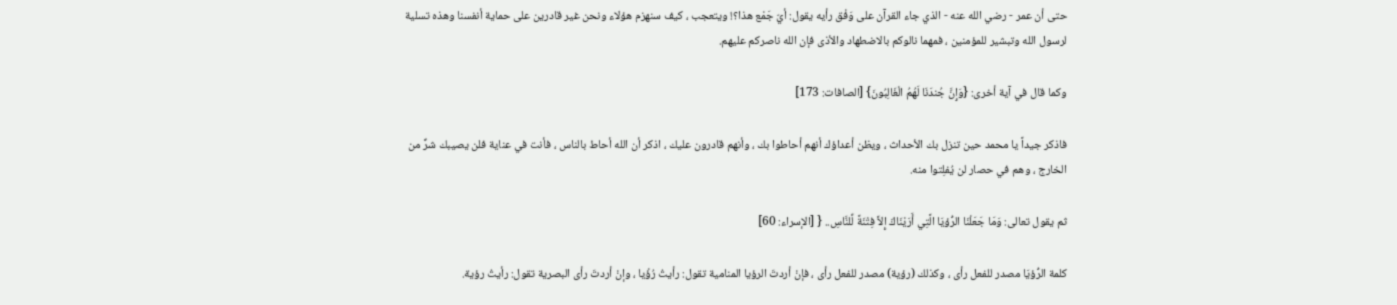حتى أن عمر - رضي الله عنه - الذي جاء القرآن على وَفْق رأيه يقول: أيّ جَمْع هذا؟! ويتعجب ، كيف سنهزم هؤلاء ونحن غير قادرين على حماية أنفسنا وهذه تسلية لرسول الله وتبشير للمؤمنين ، فمهما نالوكم بالاضطهاد والأذى فإن الله ناصركم عليهم.

وكما قال في آية أخرى: {وَإِنَّ جُندَنَا لَهُمُ الْغَالِبُونَ} [الصافات: 173]

فاذكر جيداً يا محمد حين تنزل بك الأحداث ، ويظن أعداؤك أنهم أحاطوا بك ، وأنهم قادرون عليك ، اذكر أن الله أحاط بالناس ، فأنت في عناية فلن يصيبك شرٌّ من الخارج ، وهم في حصار لن يُفلِتوا منه.

ثم يقول تعالى: وَمَا جَعَلْنَا الرُّؤيَا الَّتِي أَرَيْنَاكَ إِلاَّ فِتْنَةً لِّلنَّاسِ.. { [الإسراء: 60]

كلمة الرُّؤيَا مصدر للفعل رأى ، وكذلك (رؤية) مصدر للفعل رأى ، فإنْ أردتَ الرؤيا المنامية تقول: رأيتُ رُؤْيا ، وإنْ أردتَ رأى البصرية تقول: رأيتُ رؤية.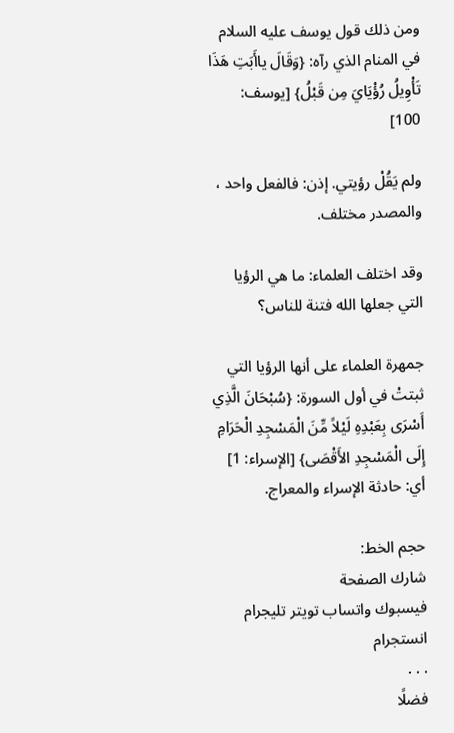ومن ذلك قول يوسف عليه السلام في المنام الذي رآه: {وَقَالَ ياأَبَتِ هَذَا تَأْوِيلُ رُؤْيَايَ مِن قَبْلُ} [يوسف: 100]

ولم يَقُلْ رؤيتي. إذن: فالفعل واحد ، والمصدر مختلف.

وقد اختلف العلماء: ما هي الرؤيا التي جعلها الله فتنة للناس؟

جمهرة العلماء على أنها الرؤيا التي ثبتتْ في أول السورة: {سُبْحَانَ الَّذِي أَسْرَى بِعَبْدِهِ لَيْلاً مِّنَ الْمَسْجِدِ الْحَرَامِ إِلَى الْمَسْجِدِ الأَقْصَى} [الإسراء: 1] أي: حادثة الإسراء والمعراج.

حجم الخط:
شارك الصفحة
فيسبوك واتساب تويتر تليجرام انستجرام
. . .
فضلًا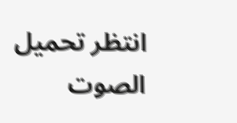انتظر تحميل الصوت